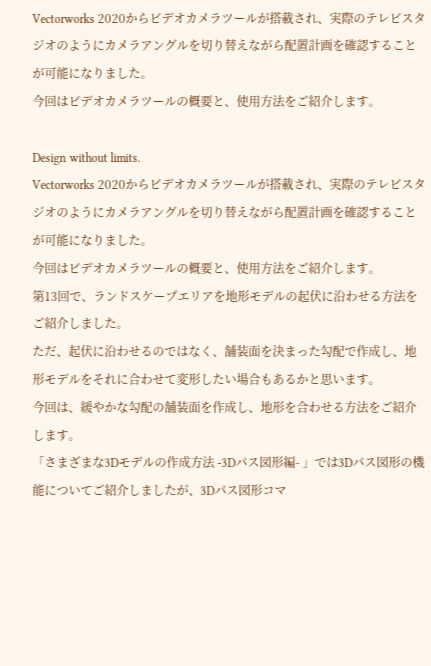Vectorworks 2020からビデオカメラツールが搭載され、実際のテレビスタジオのようにカメラアングルを切り替えながら配置計画を確認することが可能になりました。
今回はビデオカメラツールの概要と、使用方法をご紹介します。

Design without limits.
Vectorworks 2020からビデオカメラツールが搭載され、実際のテレビスタジオのようにカメラアングルを切り替えながら配置計画を確認することが可能になりました。
今回はビデオカメラツールの概要と、使用方法をご紹介します。
第13回で、ランドスケープエリアを地形モデルの起伏に沿わせる方法をご紹介しました。
ただ、起伏に沿わせるのではなく、舗装面を決まった勾配で作成し、地形モデルをそれに合わせて変形したい場合もあるかと思います。
今回は、緩やかな勾配の舗装面を作成し、地形を合わせる方法をご紹介します。
「さまざまな3Dモデルの作成方法 -3Dパス図形編- 」では3Dパス図形の機能についてご紹介しましたが、3Dパス図形コマ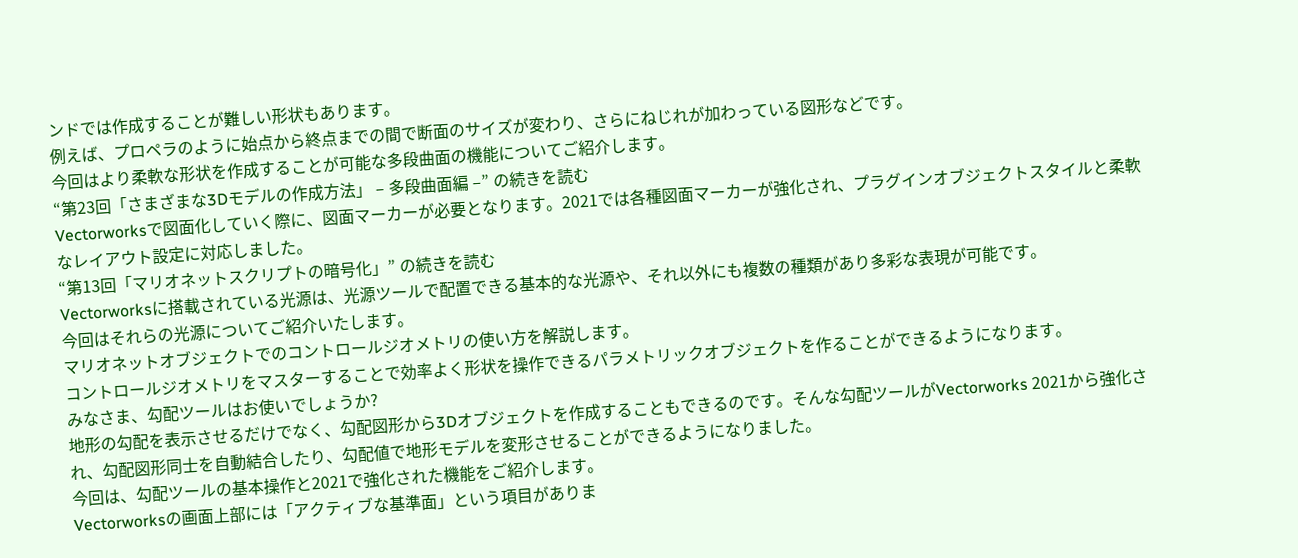ンドでは作成することが難しい形状もあります。
例えば、プロペラのように始点から終点までの間で断面のサイズが変わり、さらにねじれが加わっている図形などです。
今回はより柔軟な形状を作成することが可能な多段曲面の機能についてご紹介します。
“第23回「さまざまな3Dモデルの作成方法」 – 多段曲面編 –” の続きを読む
Vectorworksで図面化していく際に、図面マーカーが必要となります。2021では各種図面マーカーが強化され、プラグインオブジェクトスタイルと柔軟なレイアウト設定に対応しました。
“第13回「マリオネットスクリプトの暗号化」” の続きを読む
Vectorworksに搭載されている光源は、光源ツールで配置できる基本的な光源や、それ以外にも複数の種類があり多彩な表現が可能です。
今回はそれらの光源についてご紹介いたします。
マリオネットオブジェクトでのコントロールジオメトリの使い方を解説します。
コントロールジオメトリをマスターすることで効率よく形状を操作できるパラメトリックオブジェクトを作ることができるようになります。
みなさま、勾配ツールはお使いでしょうか?
地形の勾配を表示させるだけでなく、勾配図形から3Dオブジェクトを作成することもできるのです。そんな勾配ツールがVectorworks 2021から強化され、勾配図形同士を自動結合したり、勾配値で地形モデルを変形させることができるようになりました。
今回は、勾配ツールの基本操作と2021で強化された機能をご紹介します。
Vectorworksの画面上部には「アクティブな基準面」という項目がありま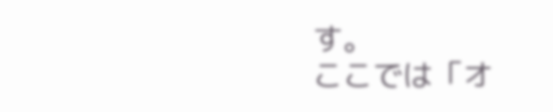す。
ここでは「オ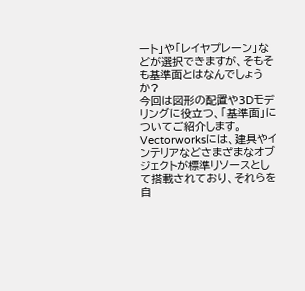ート」や「レイヤプレーン」などが選択できますが、そもそも基準面とはなんでしょうか?
今回は図形の配置や3Dモデリングに役立つ、「基準面」についてご紹介します。
Vectorworksには、建具やインテリアなどさまざまなオブジェクトが標準リソースとして搭載されており、それらを自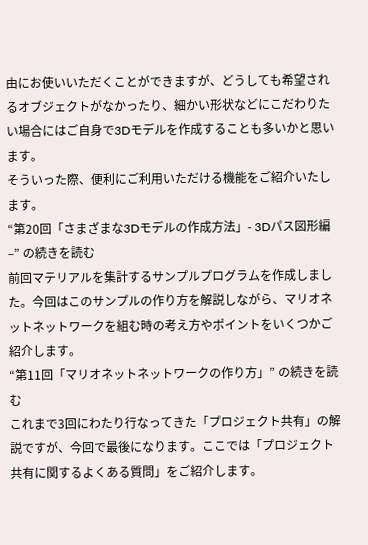由にお使いいただくことができますが、どうしても希望されるオブジェクトがなかったり、細かい形状などにこだわりたい場合にはご自身で3Dモデルを作成することも多いかと思います。
そういった際、便利にご利用いただける機能をご紹介いたします。
“第20回「さまざまな3Dモデルの作成方法」- 3Dパス図形編 –” の続きを読む
前回マテリアルを集計するサンプルプログラムを作成しました。今回はこのサンプルの作り方を解説しながら、マリオネットネットワークを組む時の考え方やポイントをいくつかご紹介します。
“第11回「マリオネットネットワークの作り方」” の続きを読む
これまで3回にわたり行なってきた「プロジェクト共有」の解説ですが、今回で最後になります。ここでは「プロジェクト共有に関するよくある質問」をご紹介します。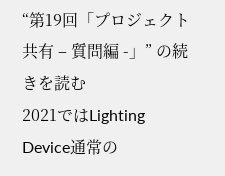“第19回「プロジェクト共有 – 質問編 -」” の続きを読む
2021ではLighting Device通常の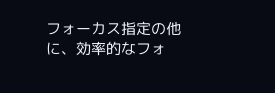フォーカス指定の他に、効率的なフォ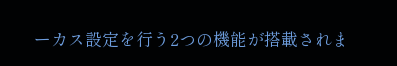ーカス設定を行う2つの機能が搭載されま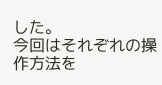した。
今回はそれぞれの操作方法を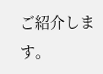ご紹介します。